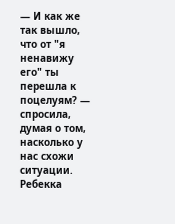— И как же так вышло, что от "я ненавижу его" ты перешла к поцелуям? — спросила, думая о том, насколько у нас схожи ситуации. Ребекка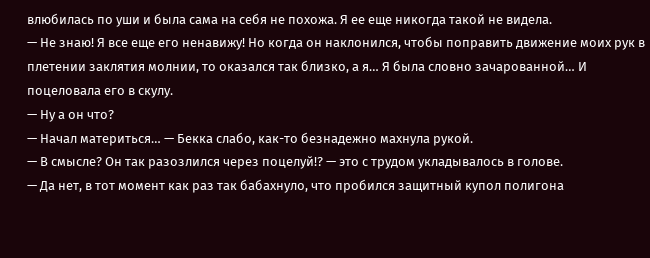влюбилась по уши и была сама на себя не похожа. Я ее еще никогда такой не видела.
— Не знаю! Я все еще его ненавижу! Но когда он наклонился, чтобы поправить движение моих рук в плетении заклятия молнии, то оказался так близко, а я… Я была словно зачарованной… И поцеловала его в скулу.
— Ну а он что?
— Начал материться… — Бекка слабо, как-то безнадежно махнула рукой.
— В смысле? Он так разозлился через поцелуй!? — это с трудом укладывалось в голове.
— Да нет, в тот момент как раз так бабахнуло, что пробился защитный купол полигона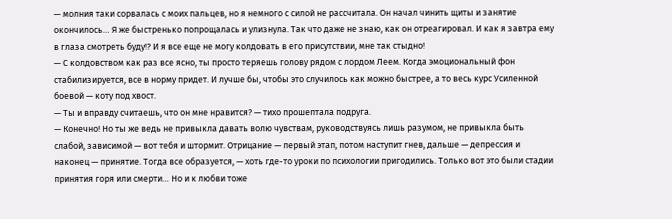— молния таки сорвалась с моих пальцев, но я немного с силой не рассчитала. Он начал чинить щиты и занятие окончилось… Я же быстренько попрощалась и улизнула. Так что даже не знаю, как он отреагировал. И как я завтра ему в глаза смотреть буду!? И я все еще не могу колдовать в его присутствии, мне так стыдно!
— С колдовством как раз все ясно, ты просто теряешь голову рядом с лордом Леем. Когда эмоциональный фон стабилизируется, все в норму придет. И лучше бы, чтобы это случилось как можно быстрее, а то весь курс Усиленной боевой — коту под хвост.
— Ты и вправду считаешь, что он мне нравится? — тихо прошептала подруга.
— Конечно! Но ты же ведь не привыкла давать волю чувствам, руководствуясь лишь разумом, не привыкла быть слабой, зависимой — вот тебя и штормит. Отрицание — первый этап, потом наступит гнев, дальше — депрессия и наконец — принятие. Тогда все образуется, — хоть где-то уроки по психологии пригодились. Только вот это были стадии принятия горя или смерти… Но и к любви тоже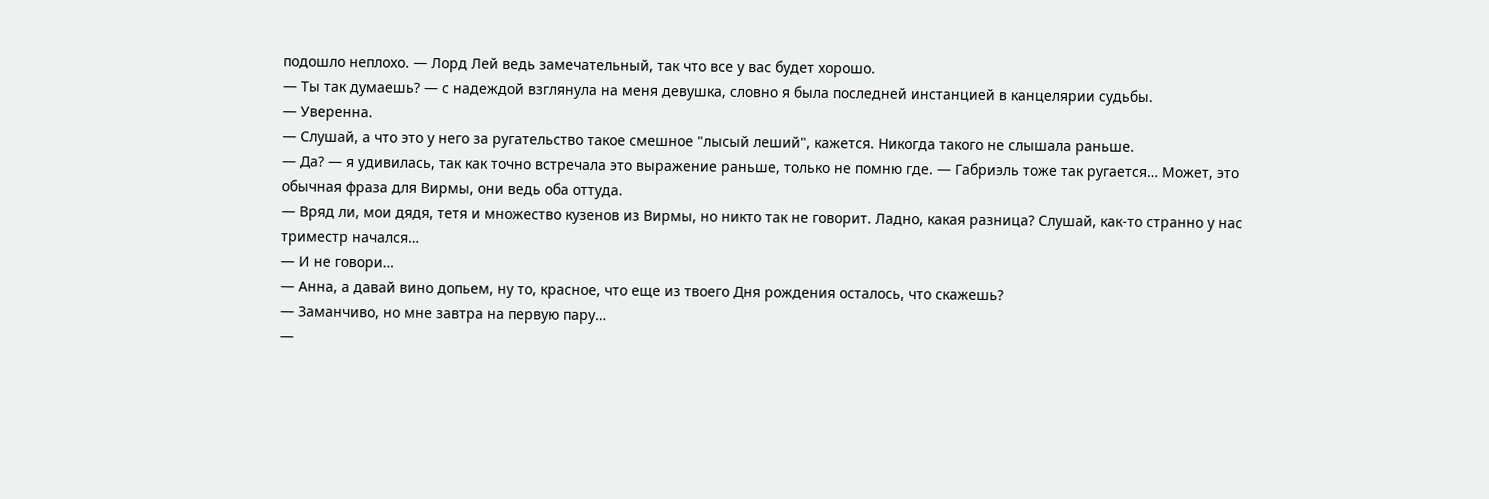подошло неплохо. — Лорд Лей ведь замечательный, так что все у вас будет хорошо.
— Ты так думаешь? — с надеждой взглянула на меня девушка, словно я была последней инстанцией в канцелярии судьбы.
— Уверенна.
— Слушай, а что это у него за ругательство такое смешное "лысый леший", кажется. Никогда такого не слышала раньше.
— Да? — я удивилась, так как точно встречала это выражение раньше, только не помню где. — Габриэль тоже так ругается… Может, это обычная фраза для Вирмы, они ведь оба оттуда.
— Вряд ли, мои дядя, тетя и множество кузенов из Вирмы, но никто так не говорит. Ладно, какая разница? Слушай, как-то странно у нас триместр начался…
— И не говори…
— Анна, а давай вино допьем, ну то, красное, что еще из твоего Дня рождения осталось, что скажешь?
— Заманчиво, но мне завтра на первую пару…
—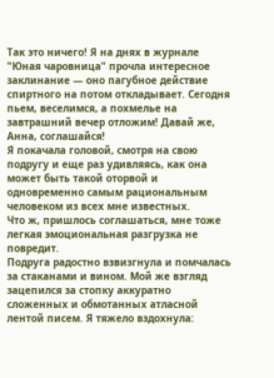Так это ничего! Я на днях в журнале "Юная чаровница" прочла интересное заклинание — оно пагубное действие спиртного на потом откладывает. Сегодня пьем, веселимся, а похмелье на завтрашний вечер отложим! Давай же, Анна, соглашайся!
Я покачала головой, смотря на свою подругу и еще раз удивляясь, как она может быть такой оторвой и одновременно самым рациональным человеком из всех мне известных.
Что ж, пришлось соглашаться, мне тоже легкая эмоциональная разгрузка не повредит.
Подруга радостно взвизгнула и помчалась за стаканами и вином. Мой же взгляд зацепился за стопку аккуратно сложенных и обмотанных атласной лентой писем. Я тяжело вздохнула: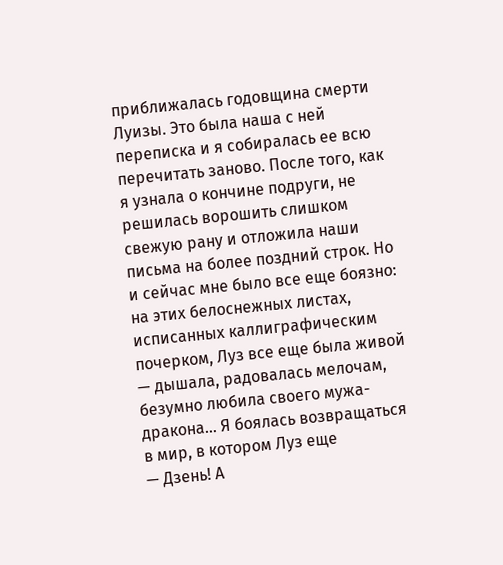приближалась годовщина смерти Луизы. Это была наша с ней переписка и я собиралась ее всю перечитать заново. После того, как я узнала о кончине подруги, не решилась ворошить слишком свежую рану и отложила наши письма на более поздний строк. Но и сейчас мне было все еще боязно: на этих белоснежных листах, исписанных каллиграфическим почерком, Луз все еще была живой — дышала, радовалась мелочам, безумно любила своего мужа-дракона… Я боялась возвращаться в мир, в котором Луз еще
— Дзень! А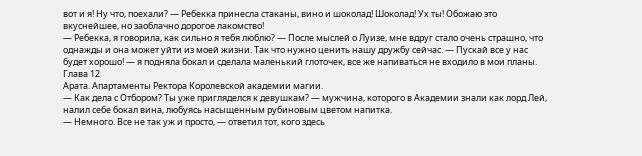вот и я! Ну что, поехали? — Ребекка принесла стаканы, вино и шоколад! Шоколад! Ух ты! Обожаю это вкуснейшее, но заоблачно дорогое лакомство!
— Ребекка, я говорила, как сильно я тебя люблю? — После мыслей о Луизе, мне вдруг стало очень страшно, что однажды и она может уйти из моей жизни. Так что нужно ценить нашу дружбу сейчас. — Пускай все у нас будет хорошо! — я подняла бокал и сделала маленький глоточек, все же напиваться не входило в мои планы.
Глава 12
Арата. Апартаменты Ректора Королевской академии магии.
— Как дела с Отбором? Ты уже пригляделся к девушкам? — мужчина, которого в Академии знали как лорд Лей, налил себе бокал вина, любуясь насыщенным рубиновым цветом напитка.
— Немного. Все не так уж и просто, — ответил тот, кого здесь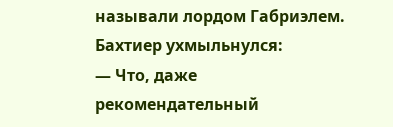называли лордом Габриэлем.
Бахтиер ухмыльнулся:
— Что, даже рекомендательный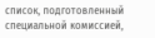список, подготовленный специальной комиссией,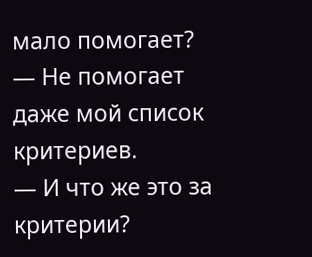мало помогает?
— Не помогает даже мой список критериев.
— И что же это за критерии?